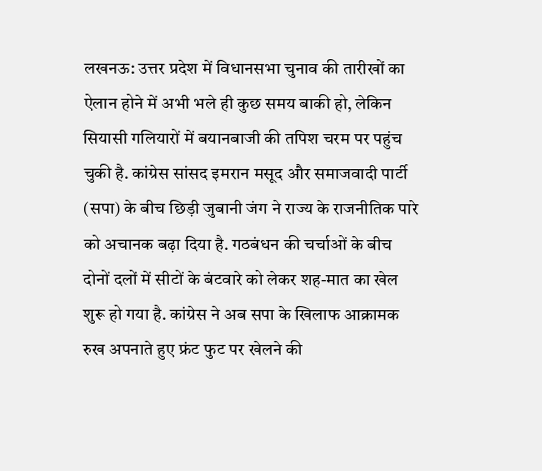लखनऊ: उत्तर प्रदेश में विधानसभा चुनाव की तारीखों का ऐलान होने में अभी भले ही कुछ समय बाकी हो, लेकिन सियासी गलियारों में बयानबाजी की तपिश चरम पर पहुंच चुकी है. कांग्रेस सांसद इमरान मसूद और समाजवादी पार्टी (सपा) के बीच छिड़ी जुबानी जंग ने राज्य के राजनीतिक पारे को अचानक बढ़ा दिया है. गठबंधन की चर्चाओं के बीच दोनों दलों में सीटों के बंटवारे को लेकर शह-मात का खेल शुरू हो गया है. कांग्रेस ने अब सपा के खिलाफ आक्रामक रुख अपनाते हुए फ्रंट फुट पर खेलने की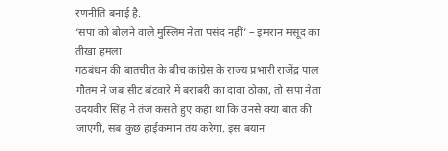रणनीति बनाई है.
‘सपा को बोलने वाले मुस्लिम नेता पसंद नहीं’ – इमरान मसूद का तीखा हमला
गठबंधन की बातचीत के बीच कांग्रेस के राज्य प्रभारी राजेंद्र पाल गौतम ने जब सीट बंटवारे में बराबरी का दावा ठोका, तो सपा नेता उदयवीर सिंह ने तंज कसते हुए कहा था कि उनसे क्या बात की जाएगी, सब कुछ हाईकमान तय करेगा. इस बयान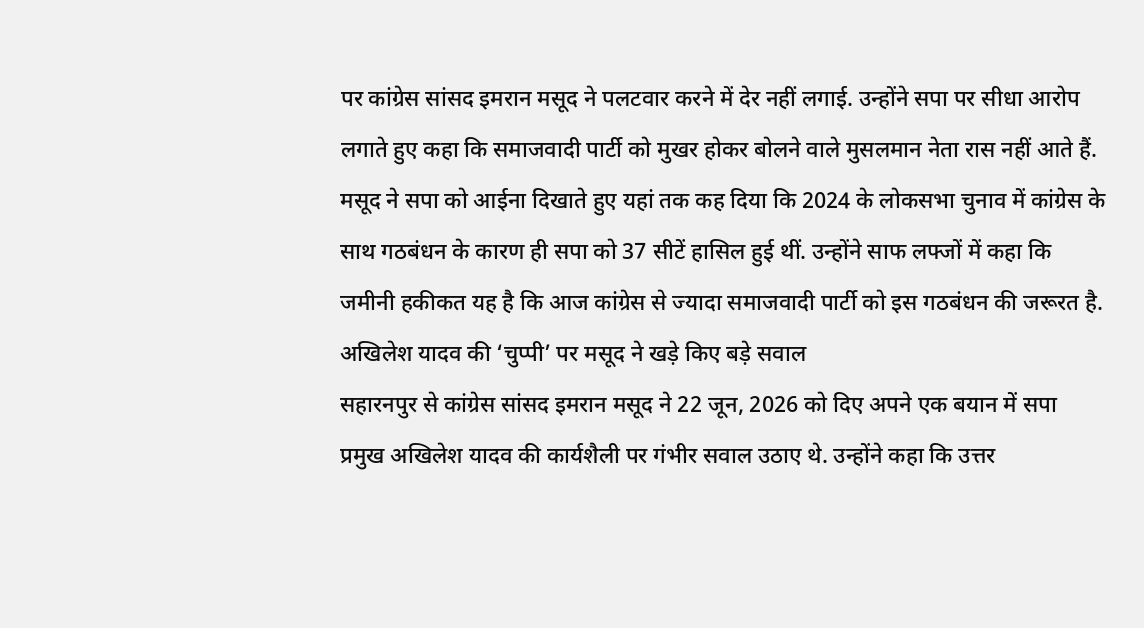पर कांग्रेस सांसद इमरान मसूद ने पलटवार करने में देर नहीं लगाई. उन्होंने सपा पर सीधा आरोप लगाते हुए कहा कि समाजवादी पार्टी को मुखर होकर बोलने वाले मुसलमान नेता रास नहीं आते हैं. मसूद ने सपा को आईना दिखाते हुए यहां तक कह दिया कि 2024 के लोकसभा चुनाव में कांग्रेस के साथ गठबंधन के कारण ही सपा को 37 सीटें हासिल हुई थीं. उन्होंने साफ लफ्जों में कहा कि जमीनी हकीकत यह है कि आज कांग्रेस से ज्यादा समाजवादी पार्टी को इस गठबंधन की जरूरत है.
अखिलेश यादव की ‘चुप्पी’ पर मसूद ने खड़े किए बड़े सवाल
सहारनपुर से कांग्रेस सांसद इमरान मसूद ने 22 जून, 2026 को दिए अपने एक बयान में सपा प्रमुख अखिलेश यादव की कार्यशैली पर गंभीर सवाल उठाए थे. उन्होंने कहा कि उत्तर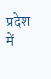प्रदेश में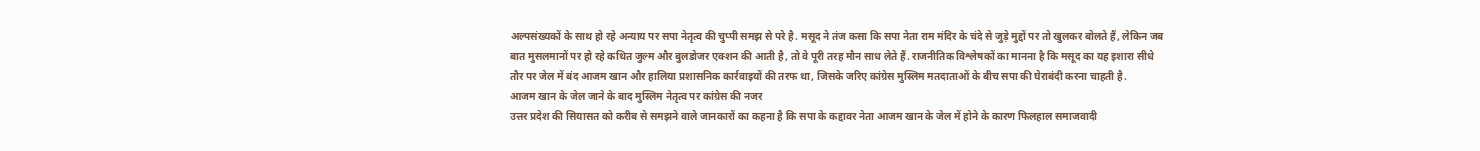अल्पसंख्यकों के साथ हो रहे अन्याय पर सपा नेतृत्व की चुप्पी समझ से परे है. मसूद ने तंज कसा कि सपा नेता राम मंदिर के चंदे से जुड़े मुद्दों पर तो खुलकर बोलते हैं, लेकिन जब बात मुसलमानों पर हो रहे कथित जुल्म और बुलडोजर एक्शन की आती है, तो वे पूरी तरह मौन साध लेते हैं. राजनीतिक विश्लेषकों का मानना है कि मसूद का यह इशारा सीधे तौर पर जेल में बंद आजम खान और हालिया प्रशासनिक कार्रवाइयों की तरफ था, जिसके जरिए कांग्रेस मुस्लिम मतदाताओं के बीच सपा की घेराबंदी करना चाहती है.
आजम खान के जेल जाने के बाद मुस्लिम नेतृत्व पर कांग्रेस की नजर
उत्तर प्रदेश की सियासत को करीब से समझने वाले जानकारों का कहना है कि सपा के कद्दावर नेता आजम खान के जेल में होने के कारण फिलहाल समाजवादी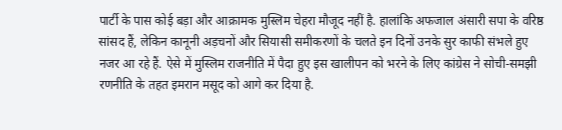पार्टी के पास कोई बड़ा और आक्रामक मुस्लिम चेहरा मौजूद नहीं है. हालांकि अफजाल अंसारी सपा के वरिष्ठ सांसद हैं, लेकिन कानूनी अड़चनों और सियासी समीकरणों के चलते इन दिनों उनके सुर काफी संभले हुए नजर आ रहे हैं. ऐसे में मुस्लिम राजनीति में पैदा हुए इस खालीपन को भरने के लिए कांग्रेस ने सोची-समझी रणनीति के तहत इमरान मसूद को आगे कर दिया है.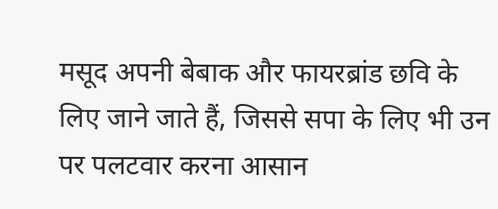मसूद अपनी बेबाक और फायरब्रांड छवि के लिए जाने जाते हैं, जिससे सपा के लिए भी उन पर पलटवार करना आसान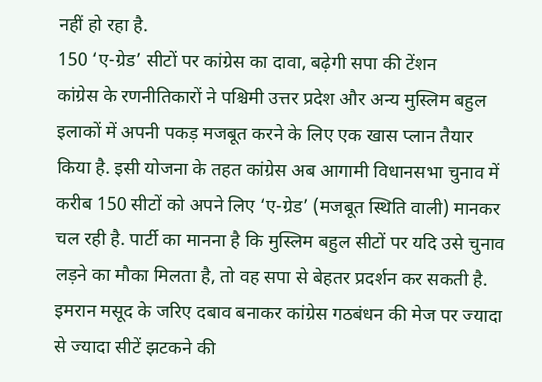नहीं हो रहा है.
150 ‘ए-ग्रेड’ सीटों पर कांग्रेस का दावा, बढ़ेगी सपा की टेंशन
कांग्रेस के रणनीतिकारों ने पश्चिमी उत्तर प्रदेश और अन्य मुस्लिम बहुल इलाकों में अपनी पकड़ मजबूत करने के लिए एक खास प्लान तैयार किया है. इसी योजना के तहत कांग्रेस अब आगामी विधानसभा चुनाव में करीब 150 सीटों को अपने लिए ‘ए-ग्रेड’ (मजबूत स्थिति वाली) मानकर चल रही है. पार्टी का मानना है कि मुस्लिम बहुल सीटों पर यदि उसे चुनाव लड़ने का मौका मिलता है, तो वह सपा से बेहतर प्रदर्शन कर सकती है. इमरान मसूद के जरिए दबाव बनाकर कांग्रेस गठबंधन की मेज पर ज्यादा से ज्यादा सीटें झटकने की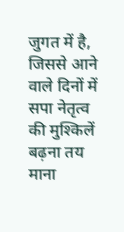जुगत में है, जिससे आने वाले दिनों में सपा नेतृत्व की मुश्किलें बढ़ना तय माना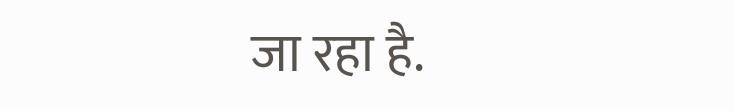जा रहा है.